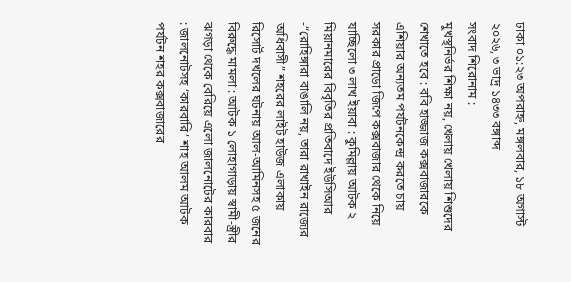ঢাকা ০১:২৩ অপরাহ্ন, মঙ্গলবার, ১৮ অগাস্ট ২০২৬, ৩ ভাদ্র ১৪৩৩ বঙ্গাব্দ
সংবাদ শিরোনাম :
মুখস্থনির্ভর শিক্ষা নয়, খেলায় খেলায় শিশুদের শেখাতে হবে : ববি হাজ্জাজ কক্সবাজারকে এশিয়ার অন্যতম পর্যটনকেন্দ্র করতে চায় সরকার প্রাডো জিপে কক্সবাজার থেকে নিয়ে যাচ্ছিলো ৩ লাখ ইয়াবা : কুমিল্লায় আটক ২ মিয়ানমারের বিবৃতির প্রতিবাদে ইউসিআর -“রোহিঙ্গারা বাঙালি নয়, তারা রাখাইন রাজ্যের অধিবাসী” শহরের লাইট হাউজ এলাকায় রিসোর্ট দখলের ঘটনায় আল-আমিনসহ ৫ জনের বিরুদ্ধে মামলা : আটক ১ লোহাগাড়ায় স্বামী-স্ত্রীর ঝগড়া থেকে বেরিয়ে এলো জালনোটের কারবার : জালনোটসহ ‘কারবারি’ শাহ আলম আটক পর্যটন শহর কক্সবাজারের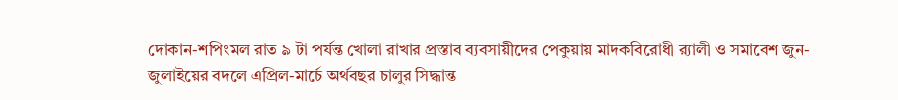দোকান-শপিংমল রাত ৯ টা পর্যন্ত খোলা রাখার প্রস্তাব ব্যবসায়ীদের পেকুয়ায় মাদকবিরোধী র‍্যালী ও সমাবেশ জুন-জুলাইয়ের বদলে এপ্রিল-মার্চে অর্থবছর চালুর সিদ্ধান্ত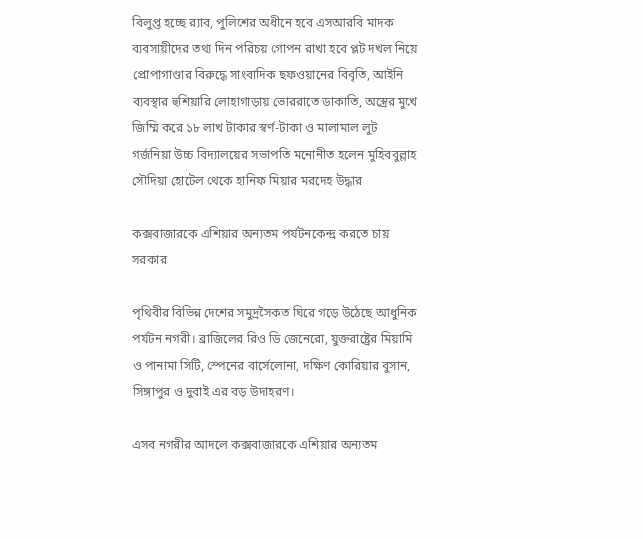বিলুপ্ত হচ্ছে র‍্যাব, পুলিশের অধীনে হবে এসআরবি মাদক ব্যবসায়ীদের তথ্য দিন পরিচয় গোপন রাখা হবে প্লট দখল নিয়ে প্রোপাগাণ্ডার বিরুদ্ধে সাংবাদিক ছফওয়ানের বিবৃতি, আইনি ব্যবস্থার হুশিয়ারি লোহাগাড়ায় ভোররাতে ডাকাতি, অস্ত্রের মুখে জিম্মি করে ১৮ লাখ টাকার স্বর্ণ-টাকা ও মালামাল লুট গর্জনিয়া উচ্চ বিদ্যালয়ের সভাপতি মনোনীত হলেন মুহিববুল্লাহ সৌদিয়া হোটেল থেকে হানিফ মিয়ার মরদেহ উদ্ধার

কক্সবাজারকে এশিয়ার অন্যতম পর্যটনকেন্দ্র করতে চায় সরকার

পৃথিবীর বিভিন্ন দেশের সমুদ্রসৈকত ঘিরে গড়ে উঠেছে আধুনিক পর্যটন নগরী। ব্রাজিলের রিও ডি জেনেরো, যুক্তরাষ্ট্রের মিয়ামি ও পানামা সিটি, স্পেনের বার্সেলোনা, দক্ষিণ কোরিয়ার বুসান, সিঙ্গাপুর ও দুবাই এর বড় উদাহরণ।

এসব নগরীর আদলে কক্সবাজারকে এশিয়ার অন্যতম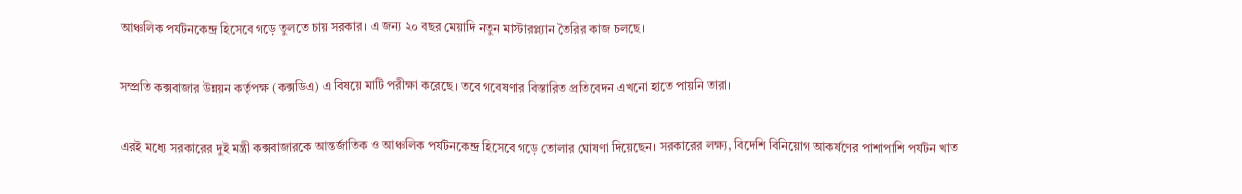আঞ্চলিক পর্যটনকেন্দ্র হিসেবে গড়ে তুলতে চায় সরকার। এ জন্য ২০ বছর মেয়াদি নতুন মাস্টারপ্ল্যান তৈরির কাজ চলছে।

সম্প্রতি কক্সবাজার উন্নয়ন কর্তৃপক্ষ (কক্সডিএ) এ বিষয়ে মাটি পরীক্ষা করেছে। তবে গবেষণার বিস্তারিত প্রতিবেদন এখনো হাতে পায়নি তারা।

এরই মধ্যে সরকারের দুই মন্ত্রী কক্সবাজারকে আন্তর্জাতিক ও আঞ্চলিক পর্যটনকেন্দ্র হিসেবে গড়ে তোলার ঘোষণা দিয়েছেন। সরকারের লক্ষ্য, বিদেশি বিনিয়োগ আকর্ষণের পাশাপাশি পর্যটন খাত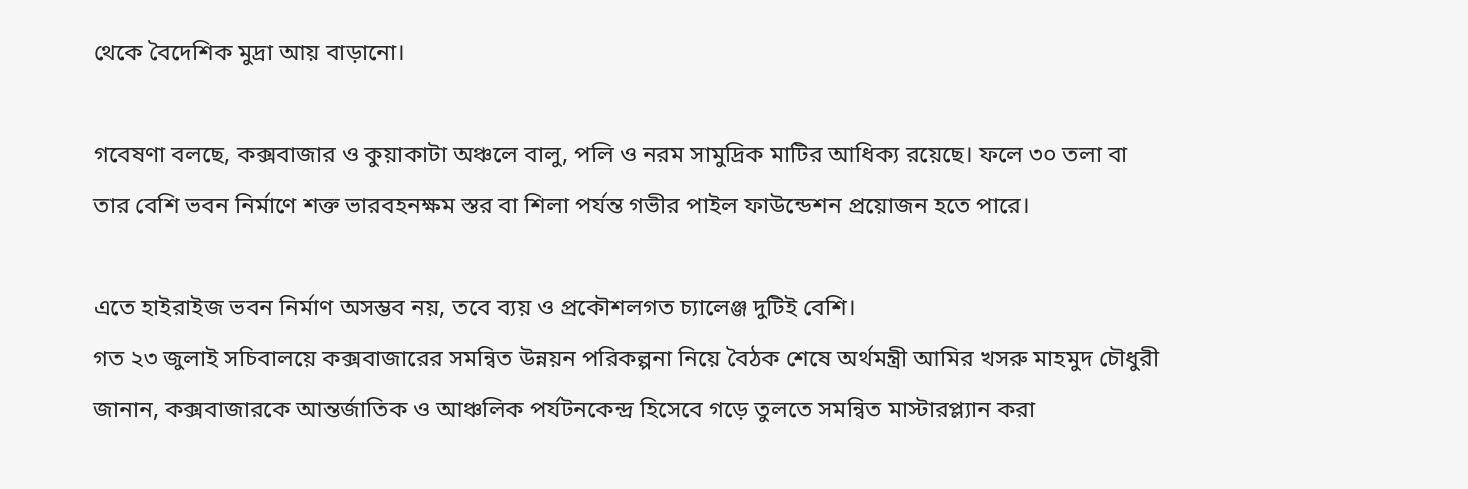থেকে বৈদেশিক মুদ্রা আয় বাড়ানো।

গবেষণা বলছে, কক্সবাজার ও কুয়াকাটা অঞ্চলে বালু, পলি ও নরম সামুদ্রিক মাটির আধিক্য রয়েছে। ফলে ৩০ তলা বা তার বেশি ভবন নির্মাণে শক্ত ভারবহনক্ষম স্তর বা শিলা পর্যন্ত গভীর পাইল ফাউন্ডেশন প্রয়োজন হতে পারে।

এতে হাইরাইজ ভবন নির্মাণ অসম্ভব নয়, তবে ব্যয় ও প্রকৌশলগত চ্যালেঞ্জ দুটিই বেশি।
গত ২৩ জুলাই সচিবালয়ে কক্সবাজারের সমন্বিত উন্নয়ন পরিকল্পনা নিয়ে বৈঠক শেষে অর্থমন্ত্রী আমির খসরু মাহমুদ চৌধুরী জানান, কক্সবাজারকে আন্তর্জাতিক ও আঞ্চলিক পর্যটনকেন্দ্র হিসেবে গড়ে তুলতে সমন্বিত মাস্টারপ্ল্যান করা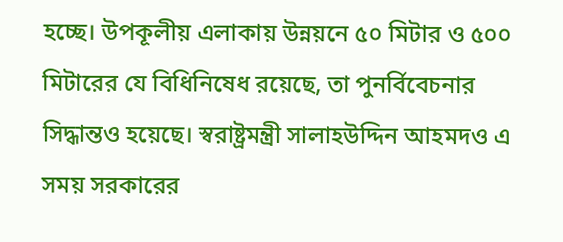হচ্ছে। উপকূলীয় এলাকায় উন্নয়নে ৫০ মিটার ও ৫০০ মিটারের যে বিধিনিষেধ রয়েছে, তা পুনর্বিবেচনার সিদ্ধান্তও হয়েছে। স্বরাষ্ট্রমন্ত্রী সালাহউদ্দিন আহমদও এ সময় সরকারের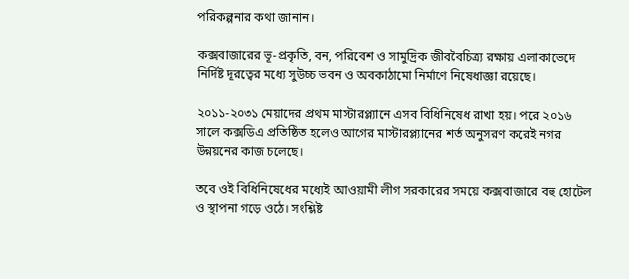পরিকল্পনার কথা জানান।

কক্সবাজারের ভূ-প্রকৃতি, বন, পরিবেশ ও সামুদ্রিক জীববৈচিত্র্য রক্ষায় এলাকাভেদে নির্দিষ্ট দূরত্বের মধ্যে সুউচ্চ ভবন ও অবকাঠামো নির্মাণে নিষেধাজ্ঞা রয়েছে।

২০১১-২০৩১ মেয়াদের প্রথম মাস্টারপ্ল্যানে এসব বিধিনিষেধ রাখা হয়। পরে ২০১৬ সালে কক্সডিএ প্রতিষ্ঠিত হলেও আগের মাস্টারপ্ল্যানের শর্ত অনুসরণ করেই নগর উন্নয়নের কাজ চলেছে।

তবে ওই বিধিনিষেধের মধ্যেই আওয়ামী লীগ সরকারের সময়ে কক্সবাজারে বহু হোটেল ও স্থাপনা গড়ে ওঠে। সংশ্লিষ্ট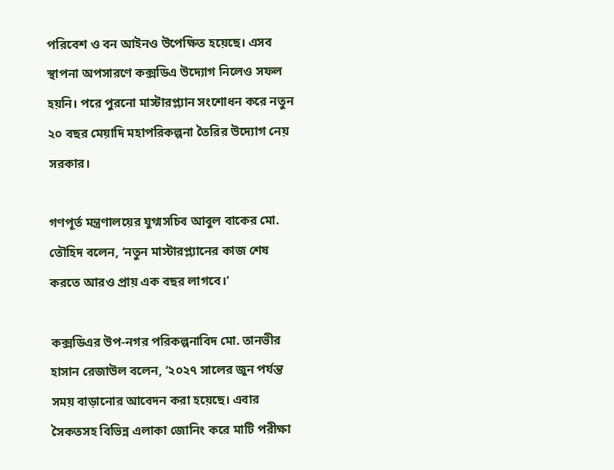পরিবেশ ও বন আইনও উপেক্ষিত হয়েছে। এসব স্থাপনা অপসারণে কক্সডিএ উদ্যোগ নিলেও সফল হয়নি। পরে পুরনো মাস্টারপ্ল্যান সংশোধন করে নতুন ২০ বছর মেয়াদি মহাপরিকল্পনা তৈরির উদ্যোগ নেয় সরকার।

গণপূর্ত মন্ত্রণালয়ের যুগ্মসচিব আবুল বাকের মো. তৌহিদ বলেন, ‘নতুন মাস্টারপ্ল্যানের কাজ শেষ করতে আরও প্রায় এক বছর লাগবে।’

কক্সডিএর উপ-নগর পরিকল্পনাবিদ মো. তানভীর হাসান রেজাউল বলেন, ‘২০২৭ সালের জুন পর্যন্ত সময় বাড়ানোর আবেদন করা হয়েছে। এবার সৈকতসহ বিভিন্ন এলাকা জোনিং করে মাটি পরীক্ষা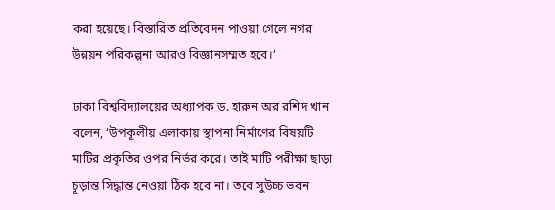করা হয়েছে। বিস্তারিত প্রতিবেদন পাওয়া গেলে নগর উন্নয়ন পরিকল্পনা আরও বিজ্ঞানসম্মত হবে।’

ঢাকা বিশ্ববিদ্যালয়ের অধ্যাপক ড. হারুন অর রশিদ খান বলেন, ‘উপকূলীয় এলাকায় স্থাপনা নির্মাণের বিষয়টি মাটির প্রকৃতির ওপর নির্ভর করে। তাই মাটি পরীক্ষা ছাড়া চূড়ান্ত সিদ্ধান্ত নেওয়া ঠিক হবে না। তবে সুউচ্চ ভবন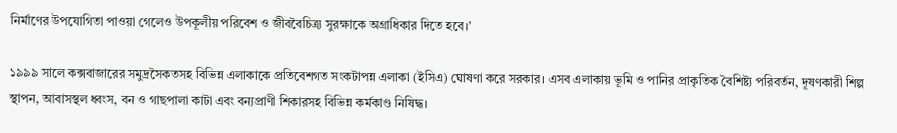নির্মাণের উপযোগিতা পাওয়া গেলেও উপকূলীয় পরিবেশ ও জীববৈচিত্র্য সুরক্ষাকে অগ্রাধিকার দিতে হবে।’

১৯৯৯ সালে কক্সবাজারের সমুদ্রসৈকতসহ বিভিন্ন এলাকাকে প্রতিবেশগত সংকটাপন্ন এলাকা (ইসিএ) ঘোষণা করে সরকার। এসব এলাকায় ভূমি ও পানির প্রাকৃতিক বৈশিষ্ট্য পরিবর্তন, দূষণকারী শিল্প স্থাপন, আবাসস্থল ধ্বংস, বন ও গাছপালা কাটা এবং বন্যপ্রাণী শিকারসহ বিভিন্ন কর্মকাণ্ড নিষিদ্ধ।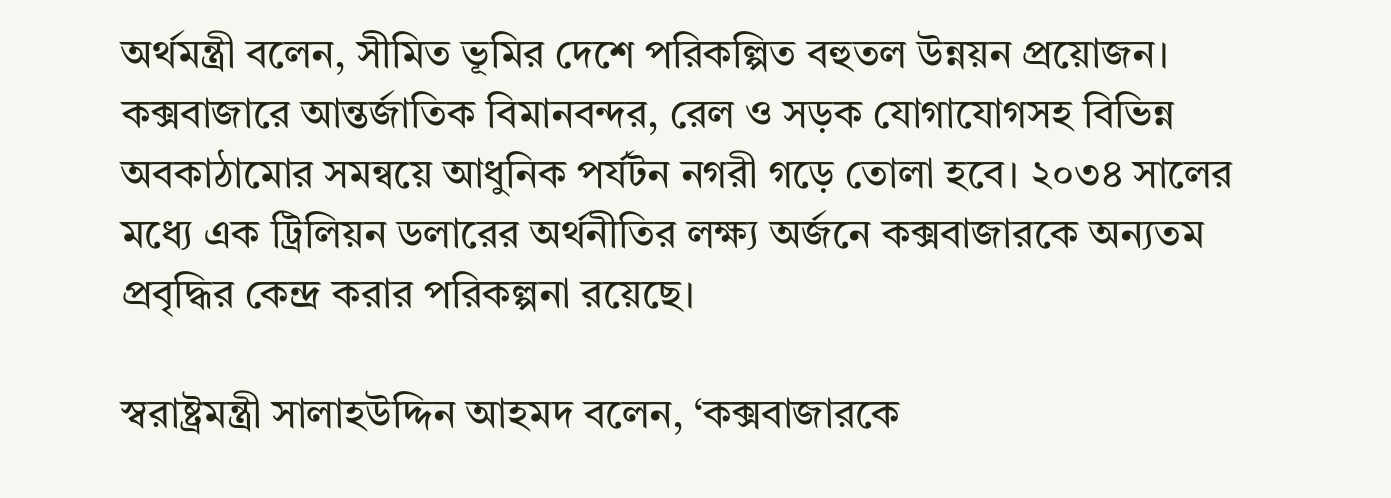অর্থমন্ত্রী বলেন, সীমিত ভূমির দেশে পরিকল্পিত বহুতল উন্নয়ন প্রয়োজন। কক্সবাজারে আন্তর্জাতিক বিমানবন্দর, রেল ও সড়ক যোগাযোগসহ বিভিন্ন অবকাঠামোর সমন্বয়ে আধুনিক পর্যটন নগরী গড়ে তোলা হবে। ২০৩৪ সালের মধ্যে এক ট্রিলিয়ন ডলারের অর্থনীতির লক্ষ্য অর্জনে কক্সবাজারকে অন্যতম প্রবৃদ্ধির কেন্দ্র করার পরিকল্পনা রয়েছে।

স্বরাষ্ট্রমন্ত্রী সালাহউদ্দিন আহমদ বলেন, ‘কক্সবাজারকে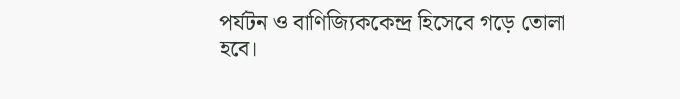পর্যটন ও বাণিজ্যিককেন্দ্র হিসেবে গড়ে তোলা হবে।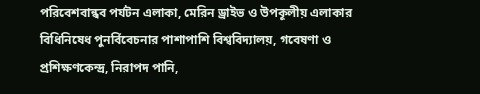পরিবেশবান্ধব পর্যটন এলাকা, মেরিন ড্রাইভ ও উপকূলীয় এলাকার বিধিনিষেধ পুনর্বিবেচনার পাশাপাশি বিশ্ববিদ্যালয়, গবেষণা ও প্রশিক্ষণকেন্দ্র, নিরাপদ পানি,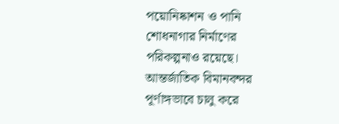পয়োনিষ্কাশন ও পানি শোধনাগার নির্মাণের পরিকল্পনাও রয়েছে। আন্তর্জাতিক বিমানবন্দর পূর্ণাঙ্গভাবে চালু করে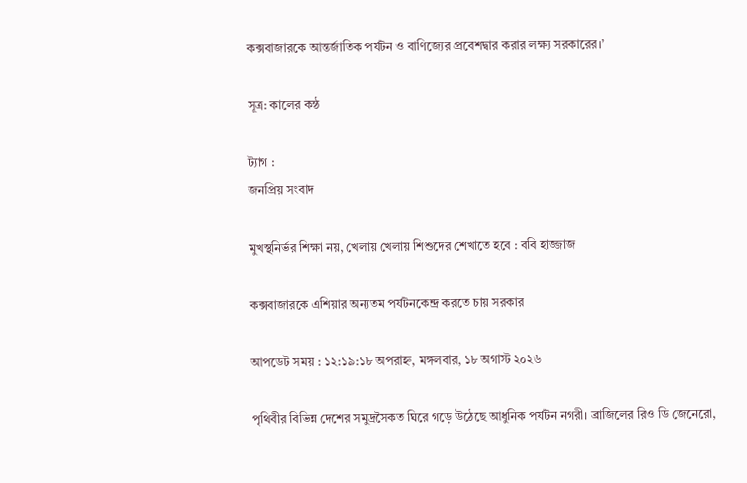কক্সবাজারকে আন্তর্জাতিক পর্যটন ও বাণিজ্যের প্রবেশদ্বার করার লক্ষ্য সরকারের।’

সূত্র: কালের কন্ঠ

ট্যাগ :
জনপ্রিয় সংবাদ

মুখস্থনির্ভর শিক্ষা নয়, খেলায় খেলায় শিশুদের শেখাতে হবে : ববি হাজ্জাজ

কক্সবাজারকে এশিয়ার অন্যতম পর্যটনকেন্দ্র করতে চায় সরকার

আপডেট সময় : ১২:১৯:১৮ অপরাহ্ন, মঙ্গলবার, ১৮ অগাস্ট ২০২৬

পৃথিবীর বিভিন্ন দেশের সমুদ্রসৈকত ঘিরে গড়ে উঠেছে আধুনিক পর্যটন নগরী। ব্রাজিলের রিও ডি জেনেরো,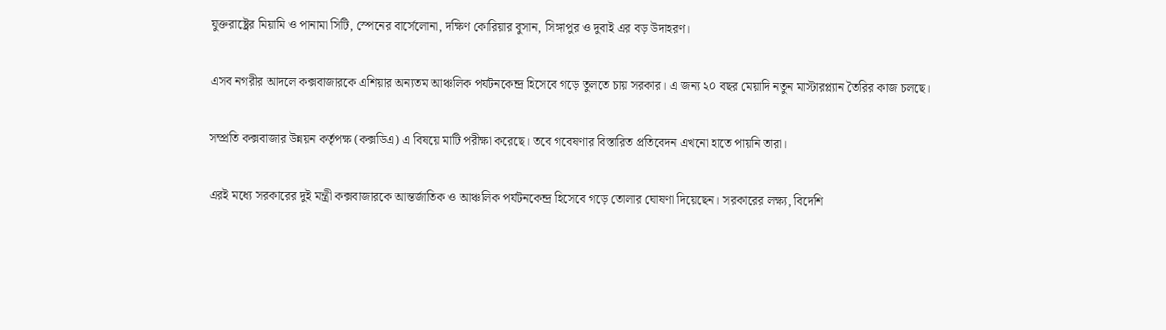যুক্তরাষ্ট্রের মিয়ামি ও পানামা সিটি, স্পেনের বার্সেলোনা, দক্ষিণ কোরিয়ার বুসান, সিঙ্গাপুর ও দুবাই এর বড় উদাহরণ।

এসব নগরীর আদলে কক্সবাজারকে এশিয়ার অন্যতম আঞ্চলিক পর্যটনকেন্দ্র হিসেবে গড়ে তুলতে চায় সরকার। এ জন্য ২০ বছর মেয়াদি নতুন মাস্টারপ্ল্যান তৈরির কাজ চলছে।

সম্প্রতি কক্সবাজার উন্নয়ন কর্তৃপক্ষ (কক্সডিএ) এ বিষয়ে মাটি পরীক্ষা করেছে। তবে গবেষণার বিস্তারিত প্রতিবেদন এখনো হাতে পায়নি তারা।

এরই মধ্যে সরকারের দুই মন্ত্রী কক্সবাজারকে আন্তর্জাতিক ও আঞ্চলিক পর্যটনকেন্দ্র হিসেবে গড়ে তোলার ঘোষণা দিয়েছেন। সরকারের লক্ষ্য, বিদেশি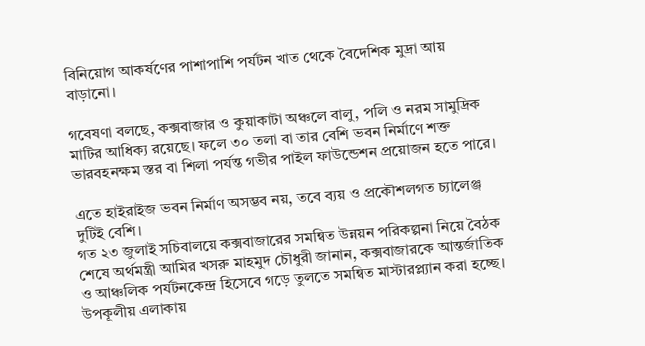বিনিয়োগ আকর্ষণের পাশাপাশি পর্যটন খাত থেকে বৈদেশিক মুদ্রা আয় বাড়ানো।

গবেষণা বলছে, কক্সবাজার ও কুয়াকাটা অঞ্চলে বালু, পলি ও নরম সামুদ্রিক মাটির আধিক্য রয়েছে। ফলে ৩০ তলা বা তার বেশি ভবন নির্মাণে শক্ত ভারবহনক্ষম স্তর বা শিলা পর্যন্ত গভীর পাইল ফাউন্ডেশন প্রয়োজন হতে পারে।

এতে হাইরাইজ ভবন নির্মাণ অসম্ভব নয়, তবে ব্যয় ও প্রকৌশলগত চ্যালেঞ্জ দুটিই বেশি।
গত ২৩ জুলাই সচিবালয়ে কক্সবাজারের সমন্বিত উন্নয়ন পরিকল্পনা নিয়ে বৈঠক শেষে অর্থমন্ত্রী আমির খসরু মাহমুদ চৌধুরী জানান, কক্সবাজারকে আন্তর্জাতিক ও আঞ্চলিক পর্যটনকেন্দ্র হিসেবে গড়ে তুলতে সমন্বিত মাস্টারপ্ল্যান করা হচ্ছে। উপকূলীয় এলাকায়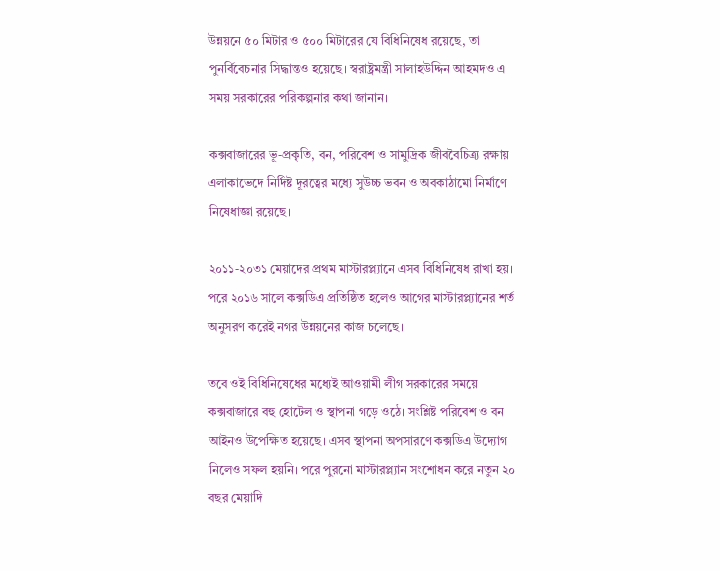উন্নয়নে ৫০ মিটার ও ৫০০ মিটারের যে বিধিনিষেধ রয়েছে, তা পুনর্বিবেচনার সিদ্ধান্তও হয়েছে। স্বরাষ্ট্রমন্ত্রী সালাহউদ্দিন আহমদও এ সময় সরকারের পরিকল্পনার কথা জানান।

কক্সবাজারের ভূ-প্রকৃতি, বন, পরিবেশ ও সামুদ্রিক জীববৈচিত্র্য রক্ষায় এলাকাভেদে নির্দিষ্ট দূরত্বের মধ্যে সুউচ্চ ভবন ও অবকাঠামো নির্মাণে নিষেধাজ্ঞা রয়েছে।

২০১১-২০৩১ মেয়াদের প্রথম মাস্টারপ্ল্যানে এসব বিধিনিষেধ রাখা হয়। পরে ২০১৬ সালে কক্সডিএ প্রতিষ্ঠিত হলেও আগের মাস্টারপ্ল্যানের শর্ত অনুসরণ করেই নগর উন্নয়নের কাজ চলেছে।

তবে ওই বিধিনিষেধের মধ্যেই আওয়ামী লীগ সরকারের সময়ে কক্সবাজারে বহু হোটেল ও স্থাপনা গড়ে ওঠে। সংশ্লিষ্ট পরিবেশ ও বন আইনও উপেক্ষিত হয়েছে। এসব স্থাপনা অপসারণে কক্সডিএ উদ্যোগ নিলেও সফল হয়নি। পরে পুরনো মাস্টারপ্ল্যান সংশোধন করে নতুন ২০ বছর মেয়াদি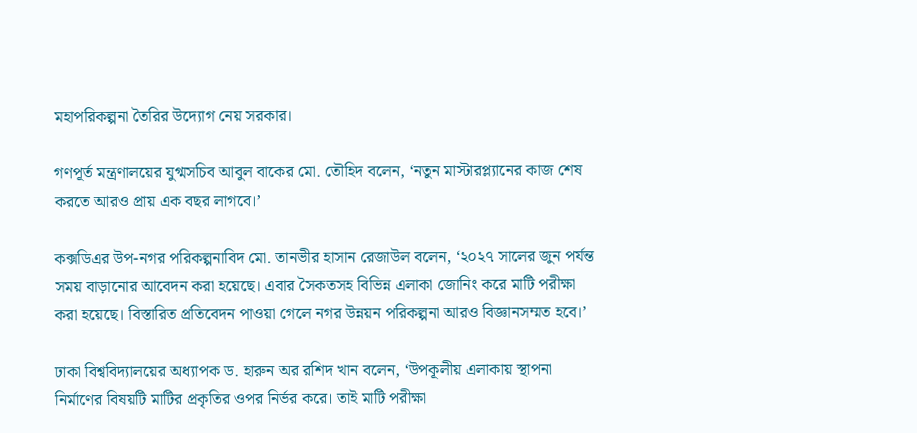মহাপরিকল্পনা তৈরির উদ্যোগ নেয় সরকার।

গণপূর্ত মন্ত্রণালয়ের যুগ্মসচিব আবুল বাকের মো. তৌহিদ বলেন, ‘নতুন মাস্টারপ্ল্যানের কাজ শেষ করতে আরও প্রায় এক বছর লাগবে।’

কক্সডিএর উপ-নগর পরিকল্পনাবিদ মো. তানভীর হাসান রেজাউল বলেন, ‘২০২৭ সালের জুন পর্যন্ত সময় বাড়ানোর আবেদন করা হয়েছে। এবার সৈকতসহ বিভিন্ন এলাকা জোনিং করে মাটি পরীক্ষা করা হয়েছে। বিস্তারিত প্রতিবেদন পাওয়া গেলে নগর উন্নয়ন পরিকল্পনা আরও বিজ্ঞানসম্মত হবে।’

ঢাকা বিশ্ববিদ্যালয়ের অধ্যাপক ড. হারুন অর রশিদ খান বলেন, ‘উপকূলীয় এলাকায় স্থাপনা নির্মাণের বিষয়টি মাটির প্রকৃতির ওপর নির্ভর করে। তাই মাটি পরীক্ষা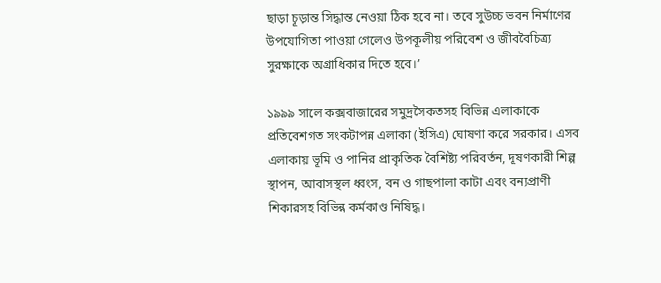ছাড়া চূড়ান্ত সিদ্ধান্ত নেওয়া ঠিক হবে না। তবে সুউচ্চ ভবন নির্মাণের উপযোগিতা পাওয়া গেলেও উপকূলীয় পরিবেশ ও জীববৈচিত্র্য সুরক্ষাকে অগ্রাধিকার দিতে হবে।’

১৯৯৯ সালে কক্সবাজারের সমুদ্রসৈকতসহ বিভিন্ন এলাকাকে প্রতিবেশগত সংকটাপন্ন এলাকা (ইসিএ) ঘোষণা করে সরকার। এসব এলাকায় ভূমি ও পানির প্রাকৃতিক বৈশিষ্ট্য পরিবর্তন, দূষণকারী শিল্প স্থাপন, আবাসস্থল ধ্বংস, বন ও গাছপালা কাটা এবং বন্যপ্রাণী শিকারসহ বিভিন্ন কর্মকাণ্ড নিষিদ্ধ।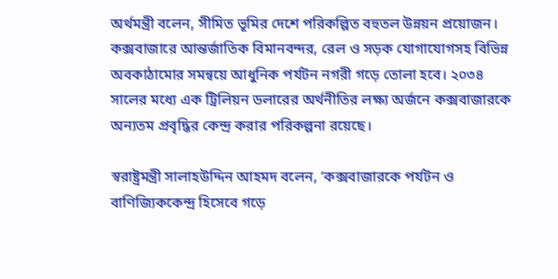অর্থমন্ত্রী বলেন, সীমিত ভূমির দেশে পরিকল্পিত বহুতল উন্নয়ন প্রয়োজন। কক্সবাজারে আন্তর্জাতিক বিমানবন্দর, রেল ও সড়ক যোগাযোগসহ বিভিন্ন অবকাঠামোর সমন্বয়ে আধুনিক পর্যটন নগরী গড়ে তোলা হবে। ২০৩৪ সালের মধ্যে এক ট্রিলিয়ন ডলারের অর্থনীতির লক্ষ্য অর্জনে কক্সবাজারকে অন্যতম প্রবৃদ্ধির কেন্দ্র করার পরিকল্পনা রয়েছে।

স্বরাষ্ট্রমন্ত্রী সালাহউদ্দিন আহমদ বলেন, ‘কক্সবাজারকে পর্যটন ও বাণিজ্যিককেন্দ্র হিসেবে গড়ে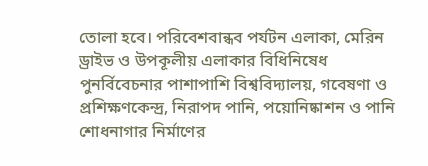তোলা হবে। পরিবেশবান্ধব পর্যটন এলাকা, মেরিন ড্রাইভ ও উপকূলীয় এলাকার বিধিনিষেধ পুনর্বিবেচনার পাশাপাশি বিশ্ববিদ্যালয়, গবেষণা ও প্রশিক্ষণকেন্দ্র, নিরাপদ পানি, পয়োনিষ্কাশন ও পানি শোধনাগার নির্মাণের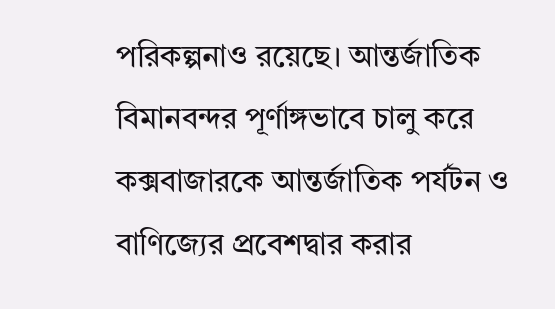পরিকল্পনাও রয়েছে। আন্তর্জাতিক বিমানবন্দর পূর্ণাঙ্গভাবে চালু করে কক্সবাজারকে আন্তর্জাতিক পর্যটন ও বাণিজ্যের প্রবেশদ্বার করার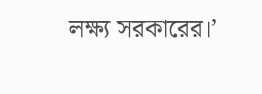লক্ষ্য সরকারের।’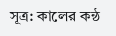সূত্র: কালের কন্ঠ